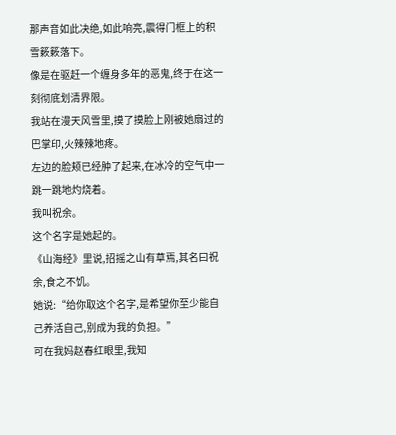那声音如此决绝,如此响亮,震得门框上的积雪簌簌落下。
像是在驱赶一个缠身多年的恶鬼,终于在这一刻彻底划清界限。
我站在漫天风雪里,摸了摸脸上刚被她扇过的巴掌印,火辣辣地疼。
左边的脸颊已经肿了起来,在冰冷的空气中一跳一跳地灼烧着。
我叫祝余。
这个名字是她起的。
《山海经》里说,招摇之山有草焉,其名曰祝余,食之不饥。
她说:“给你取这个名字,是希望你至少能自己养活自己,别成为我的负担。”
可在我妈赵春红眼里,我知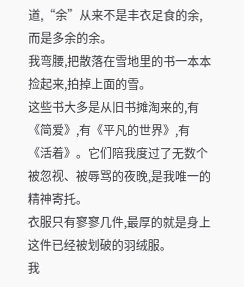道,“余”从来不是丰衣足食的余,而是多余的余。
我弯腰,把散落在雪地里的书一本本捡起来,拍掉上面的雪。
这些书大多是从旧书摊淘来的,有《简爱》,有《平凡的世界》,有《活着》。它们陪我度过了无数个被忽视、被辱骂的夜晚,是我唯一的精神寄托。
衣服只有寥寥几件,最厚的就是身上这件已经被划破的羽绒服。
我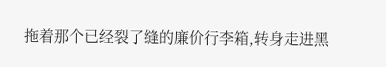拖着那个已经裂了缝的廉价行李箱,转身走进黑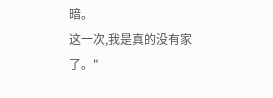暗。
这一次,我是真的没有家了。"